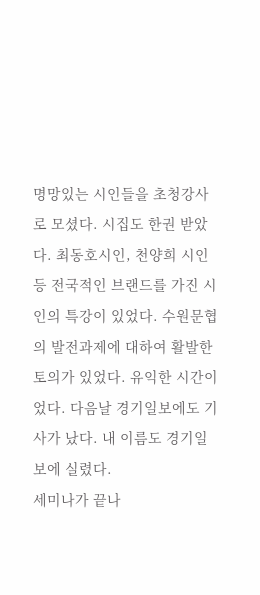명망있는 시인들을 초청강사로 모셨다. 시집도 한권 받았다. 최동호시인, 천양희 시인 등 전국적인 브랜드를 가진 시인의 특강이 있었다. 수원문협의 발전과제에 대하여 활발한 토의가 있었다. 유익한 시간이었다. 다음날 경기일보에도 기사가 났다. 내 이름도 경기일보에 실렸다.
세미나가 끝나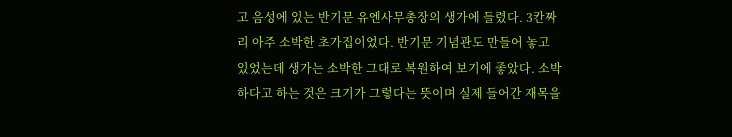고 음성에 있는 반기문 유엔사무총장의 생가에 들렸다. 3칸짜리 아주 소박한 초가집이었다. 반기문 기념관도 만들어 놓고 있었는데 생가는 소박한 그대로 복원하여 보기에 좋았다. 소박하다고 하는 것은 크기가 그렇다는 뜻이며 실제 들어간 재목을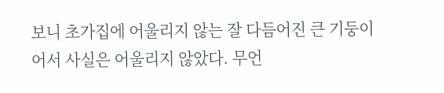보니 초가집에 어울리지 않는 잘 다듬어진 큰 기둥이어서 사실은 어울리지 않았다. 무언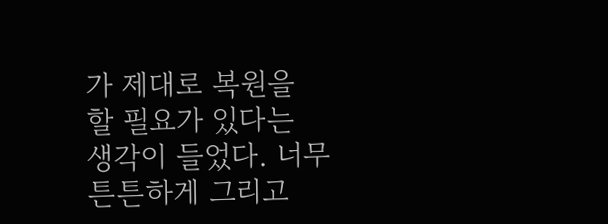가 제대로 복원을 할 필요가 있다는 생각이 들었다. 너무 튼튼하게 그리고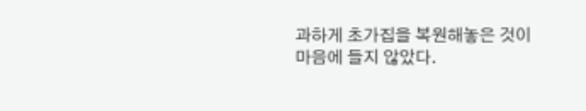과하게 초가집을 복원해놓은 것이 마음에 들지 않았다.